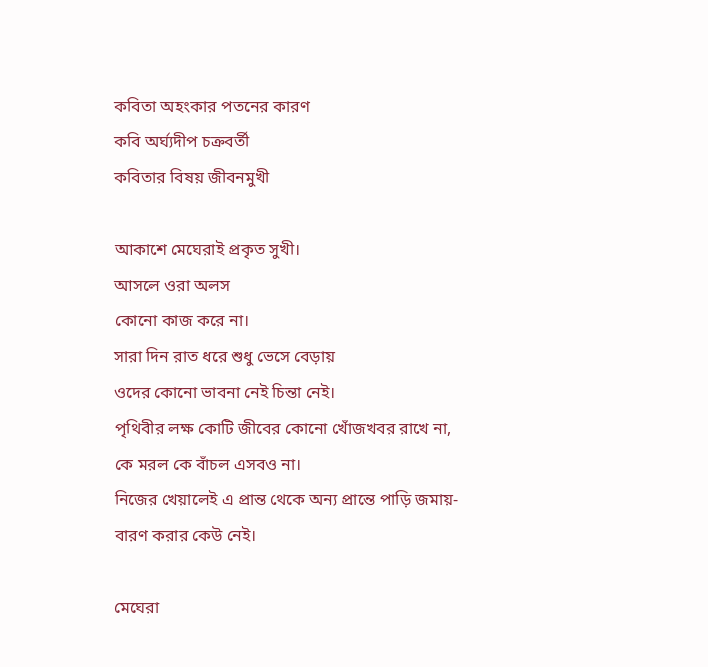কবিতা অহংকার পতনের কারণ
কবি অর্ঘ্যদীপ চক্রবর্তী
কবিতার বিষয় জীবনমুখী

আকাশে মেঘেরাই প্রকৃত সুখী।
আসলে ওরা অলস
কোনো কাজ করে না।
সারা দিন রাত ধরে শুধু ভেসে বেড়ায়
ওদের কোনো ভাবনা নেই চিন্তা নেই।
পৃথিবীর লক্ষ কোটি জীবের কোনো খোঁজখবর রাখে না,
কে মরল কে বাঁচল এসবও না।
নিজের খেয়ালেই এ প্রান্ত থেকে অন্য প্রান্তে পাড়ি জমায়-
বারণ করার কেউ নেই।

মেঘেরা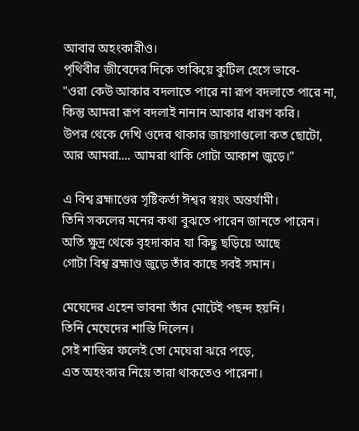আবার অহংকারীও।
পৃথিবীর জীবেদের দিকে তাকিয়ে কুটিল হেসে ভাবে-
"ওরা কেউ আকার বদলাতে পারে না রূপ বদলাতে পারে না,
কিন্তু আমরা রূপ বদলাই নানান আকার ধারণ করি।
উপর থেকে দেখি ওদের থাকার জায়গাগুলো কত ছোটো,
আর আমরা.... আমরা থাকি গোটা আকাশ জুড়ে।"

এ বিশ্ব ব্রহ্মাণ্ডের সৃষ্টিকর্তা ঈশ্বর স্বয়ং অন্তর্যামী।
তিনি সকলের মনের কথা বুঝতে পারেন জানতে পারেন।
অতি ক্ষুদ্র থেকে বৃহদাকার যা কিছু ছড়িয়ে আছে
গোটা বিশ্ব ব্রহ্মাণ্ড জুড়ে তাঁর কাছে সবই সমান।

মেঘেদের এহেন ভাবনা তাঁর মোটেই পছন্দ হয়নি।
তিনি মেঘেদের শাস্তি দিলেন।
সেই শাস্তির ফলেই তো মেঘেরা ঝরে পড়ে,
এত অহংকার নিয়ে তারা থাকতেও পারেনা।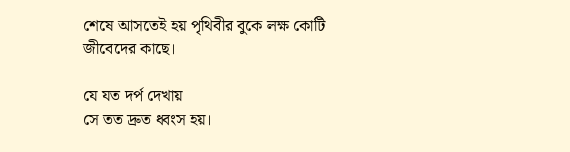শেষে আসতেই হয় পৃথিবীর বুকে লক্ষ কোটি জীবেদের কাছে।

যে যত দর্প দেখায়
সে তত দ্রুত ধ্বংস হয়।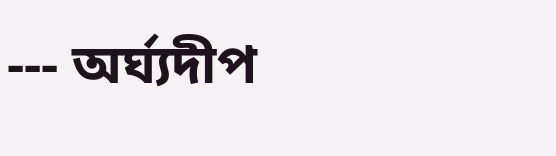--- অর্ঘ্যদীপ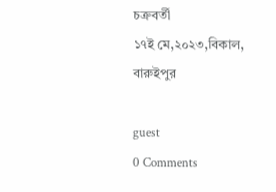চক্রবর্তী
১৭ই মে,২০২৩,বিকাল, বারুইপুর

guest
0 Comments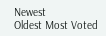Newest
Oldest Most Voted